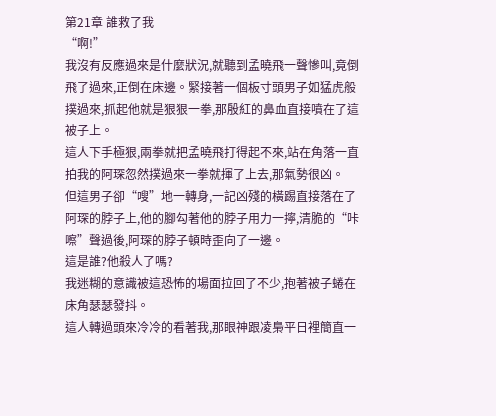第21章 誰救了我
“啊!”
我沒有反應過來是什麼狀況,就聽到孟曉飛一聲慘叫,竟倒飛了過來,正倒在床邊。緊接著一個板寸頭男子如猛虎般撲過來,抓起他就是狠狠一拳,那殷紅的鼻血直接噴在了這被子上。
這人下手極狠,兩拳就把孟曉飛打得起不來,站在角落一直拍我的阿琛忽然撲過來一拳就揮了上去,那氣勢很凶。
但這男子卻“嗖”地一轉身,一記凶殘的橫踢直接落在了阿琛的脖子上,他的腳勾著他的脖子用力一擰,清脆的“咔嚓”聲過後,阿琛的脖子頓時歪向了一邊。
這是誰?他殺人了嗎?
我迷糊的意識被這恐怖的場面拉回了不少,抱著被子蜷在床角瑟瑟發抖。
這人轉過頭來冷冷的看著我,那眼神跟凌梟平日裡簡直一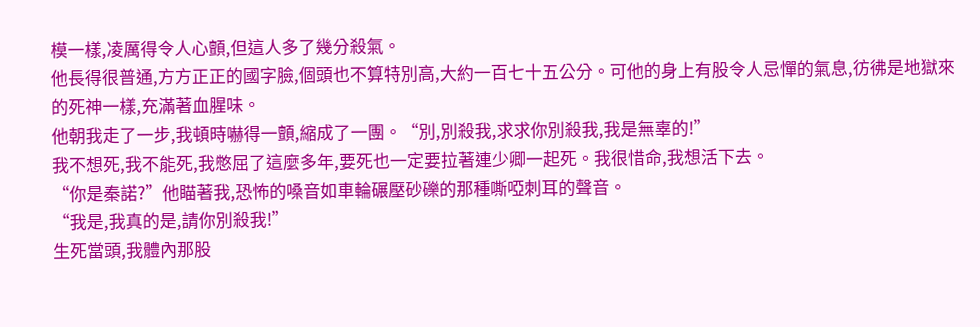模一樣,凌厲得令人心顫,但這人多了幾分殺氣。
他長得很普通,方方正正的國字臉,個頭也不算特別高,大約一百七十五公分。可他的身上有股令人忌憚的氣息,彷彿是地獄來的死神一樣,充滿著血腥味。
他朝我走了一步,我頓時嚇得一顫,縮成了一團。“別,別殺我,求求你別殺我,我是無辜的!”
我不想死,我不能死,我憋屈了這麼多年,要死也一定要拉著連少卿一起死。我很惜命,我想活下去。
“你是秦諾?”他瞄著我,恐怖的嗓音如車輪碾壓砂礫的那種嘶啞刺耳的聲音。
“我是,我真的是,請你別殺我!”
生死當頭,我體內那股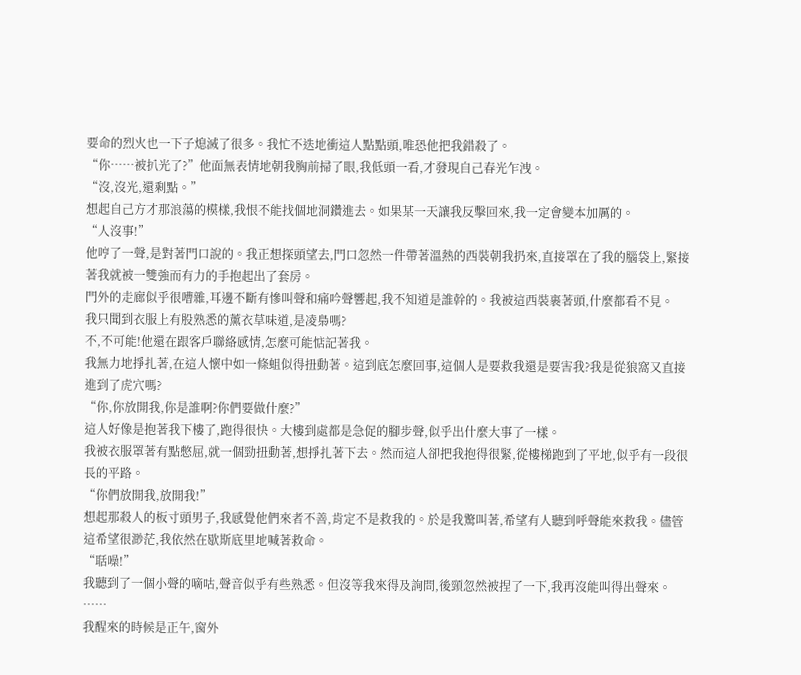要命的烈火也一下子熄滅了很多。我忙不迭地衝這人點點頭,唯恐他把我錯殺了。
“你……被扒光了?”他面無表情地朝我胸前掃了眼,我低頭一看,才發現自己春光乍洩。
“沒,沒光,還剩點。”
想起自己方才那浪蕩的模樣,我恨不能找個地洞鑽進去。如果某一天讓我反擊回來,我一定會變本加厲的。
“人沒事!”
他哼了一聲,是對著門口說的。我正想探頭望去,門口忽然一件帶著溫熱的西裝朝我扔來,直接罩在了我的腦袋上,緊接著我就被一雙強而有力的手抱起出了套房。
門外的走廊似乎很嘈雜,耳邊不斷有慘叫聲和痛吟聲響起,我不知道是誰幹的。我被這西裝裹著頭,什麼都看不見。
我只聞到衣服上有股熟悉的薰衣草味道,是凌梟嗎?
不,不可能!他還在跟客戶聯絡感情,怎麼可能惦記著我。
我無力地掙扎著,在這人懷中如一條蛆似得扭動著。這到底怎麼回事,這個人是要救我還是要害我?我是從狼窩又直接進到了虎穴嗎?
“你,你放開我,你是誰啊?你們要做什麼?”
這人好像是抱著我下樓了,跑得很快。大樓到處都是急促的腳步聲,似乎出什麼大事了一樣。
我被衣服罩著有點憋屈,就一個勁扭動著,想掙扎著下去。然而這人卻把我抱得很緊,從樓梯跑到了平地,似乎有一段很長的平路。
“你們放開我,放開我!”
想起那殺人的板寸頭男子,我感覺他們來者不善,肯定不是救我的。於是我驚叫著,希望有人聽到呼聲能來救我。儘管這希望很渺茫,我依然在歇斯底里地喊著救命。
“聒噪!”
我聽到了一個小聲的嘀咕,聲音似乎有些熟悉。但沒等我來得及詢問,後頸忽然被捏了一下,我再沒能叫得出聲來。
……
我醒來的時候是正午,窗外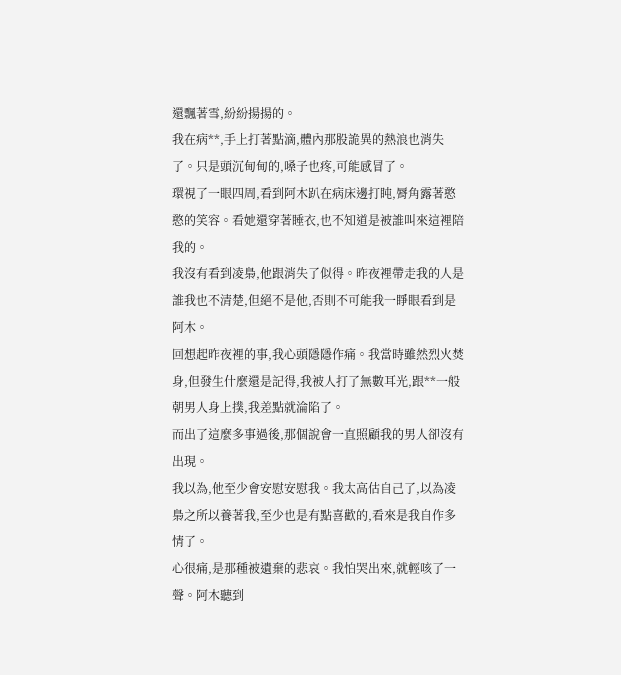還飄著雪,紛紛揚揚的。
我在病**,手上打著點滴,體內那股詭異的熱浪也消失了。只是頭沉甸甸的,嗓子也疼,可能感冒了。
環視了一眼四周,看到阿木趴在病床邊打盹,脣角露著憨憨的笑容。看她還穿著睡衣,也不知道是被誰叫來這裡陪我的。
我沒有看到凌梟,他跟消失了似得。昨夜裡帶走我的人是誰我也不清楚,但絕不是他,否則不可能我一睜眼看到是阿木。
回想起昨夜裡的事,我心頭隱隱作痛。我當時雖然烈火焚身,但發生什麼還是記得,我被人打了無數耳光,跟**一般朝男人身上撲,我差點就淪陷了。
而出了這麼多事過後,那個說會一直照顧我的男人卻沒有出現。
我以為,他至少會安慰安慰我。我太高估自己了,以為凌梟之所以養著我,至少也是有點喜歡的,看來是我自作多情了。
心很痛,是那種被遺棄的悲哀。我怕哭出來,就輕咳了一聲。阿木聽到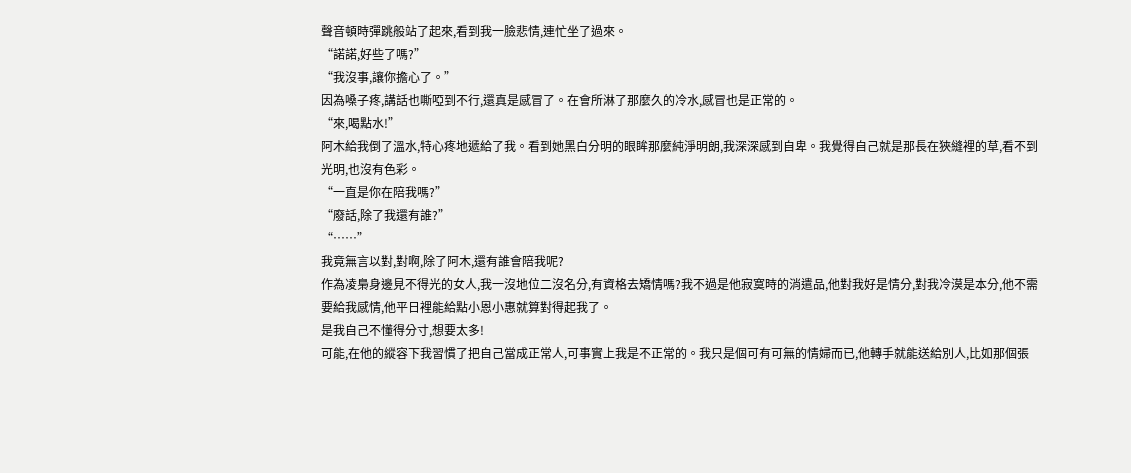聲音頓時彈跳般站了起來,看到我一臉悲情,連忙坐了過來。
“諾諾,好些了嗎?”
“我沒事,讓你擔心了。”
因為嗓子疼,講話也嘶啞到不行,還真是感冒了。在會所淋了那麼久的冷水,感冒也是正常的。
“來,喝點水!”
阿木給我倒了溫水,特心疼地遞給了我。看到她黑白分明的眼眸那麼純淨明朗,我深深感到自卑。我覺得自己就是那長在狹縫裡的草,看不到光明,也沒有色彩。
“一直是你在陪我嗎?”
“廢話,除了我還有誰?”
“……”
我竟無言以對,對啊,除了阿木,還有誰會陪我呢?
作為凌梟身邊見不得光的女人,我一沒地位二沒名分,有資格去矯情嗎?我不過是他寂寞時的消遣品,他對我好是情分,對我冷漠是本分,他不需要給我感情,他平日裡能給點小恩小惠就算對得起我了。
是我自己不懂得分寸,想要太多!
可能,在他的縱容下我習慣了把自己當成正常人,可事實上我是不正常的。我只是個可有可無的情婦而已,他轉手就能送給別人,比如那個張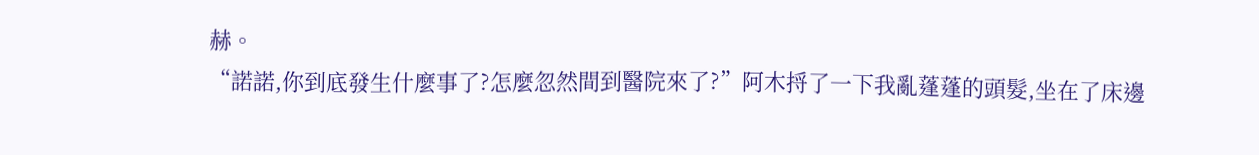赫。
“諾諾,你到底發生什麼事了?怎麼忽然間到醫院來了?”阿木捋了一下我亂蓬蓬的頭髮,坐在了床邊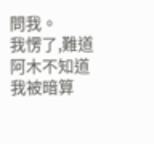問我。
我愣了,難道阿木不知道我被暗算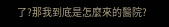了?那我到底是怎麼來的醫院?